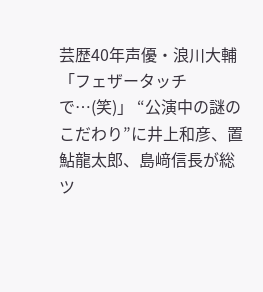芸歴40年声優・浪川大輔「フェザータッチで…(笑)」 “公演中の謎のこだわり”に井上和彦、置鮎龍太郎、島﨑信長が総ツ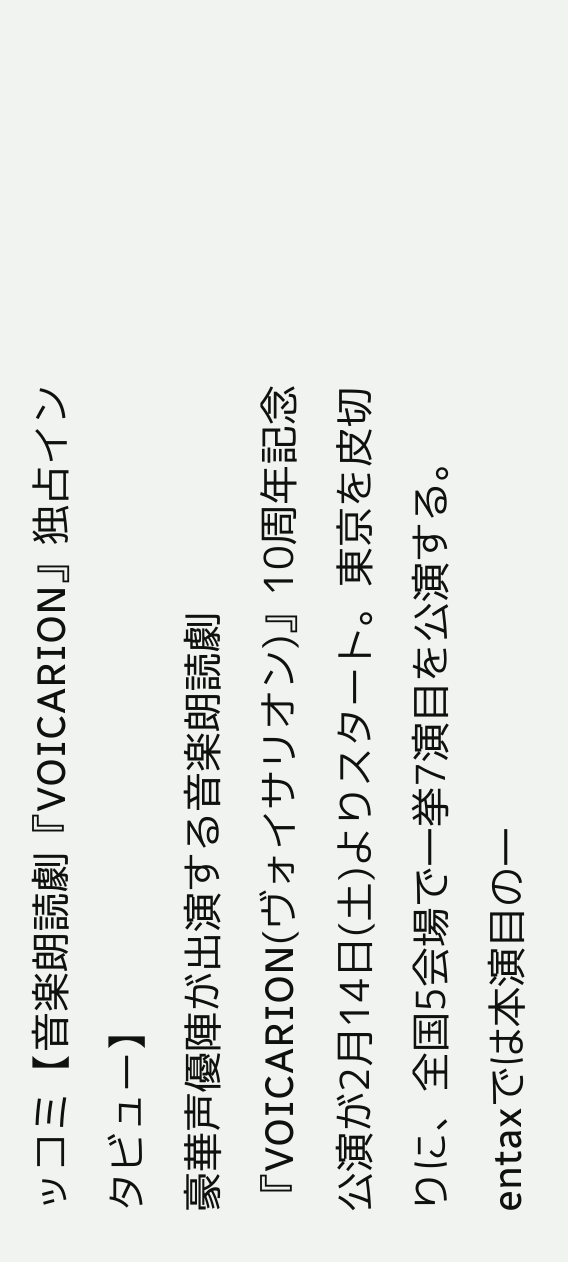ッコミ【音楽朗読劇『VOICARION』独占インタビュー】
豪華声優陣が出演する音楽朗読劇『VOICARION(ヴォイサリオン)』10周年記念公演が2月14日(土)よりスタート。東京を皮切りに、全国5会場で一挙7演目を公演する。entaxでは本演目の一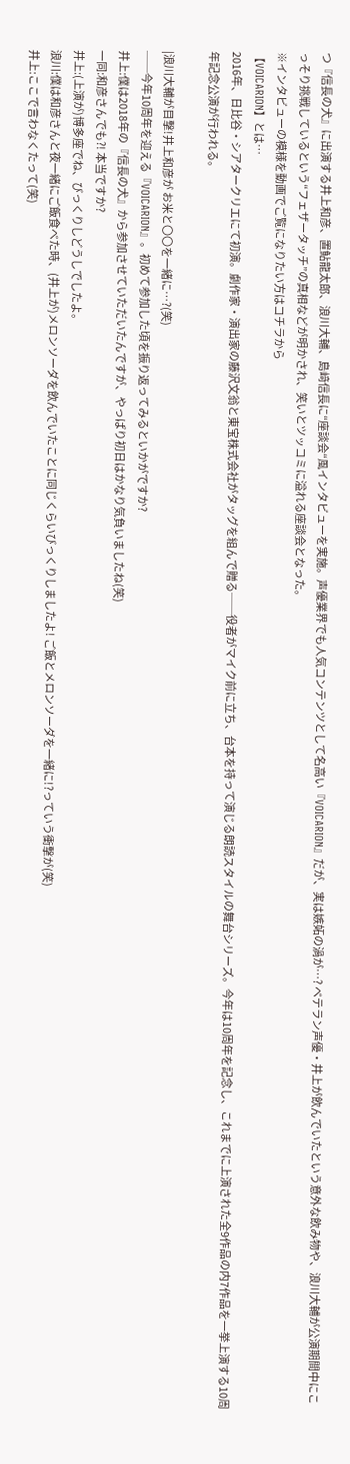つ『信長の犬』に出演する井上和彦、置鮎龍太郎、浪川大輔、島﨑信長に“座談会“風インタビューを実施。声優業界でも人気コンテンツとして名高い『VOICARION』だが、実は嫉妬の渦が…? ベテラン声優・井上が飲んでいたという意外な飲み物や、浪川大輔が公演期間中にこっそり挑戦しているという“フェザータッチ”の真相などが明かされ、笑いとツッコミに溢れる座談会となった。
※インタビューの模様を動画でご覧になりたい方はコチラから
【VOICARION】とは…
2016年、日比谷・シアタークリエにて初演。劇作家・演出家の藤沢文翁と東宝株式会社がタッグを組んで贈る──役者がマイク前に立ち、台本を持って演じる朗読スタイルの舞台シリーズ。今年は10周年を記念し、これまでに上演された全9作品の内7作品を一挙上演する10周年記念公演が行われる。

|浪川大輔が目撃!井上和彦が お米と〇〇を一緒に…?(笑)
──今年10周年を迎える『VOICARION』。初めて参加した頃を振り返ってみるといかがですか?
井上:僕は2018年の『信長の犬』から参加させていただいたんですが、やっぱり初日はかなり気負いましたね(笑)
一同:和彦さんでも?! 本当ですか?
井上:(上演が)博多座でね、びっくりしどうしでしたよ。
浪川:僕は和彦さんと夜一緒にご飯食べた時、(井上が)メロンソーダを飲んでいたことに同じくらいびっくりしましたよ! ご飯とメロンソーダを一緒に!?っていう衝撃が(笑)
井上:ここで言わなくたって(笑)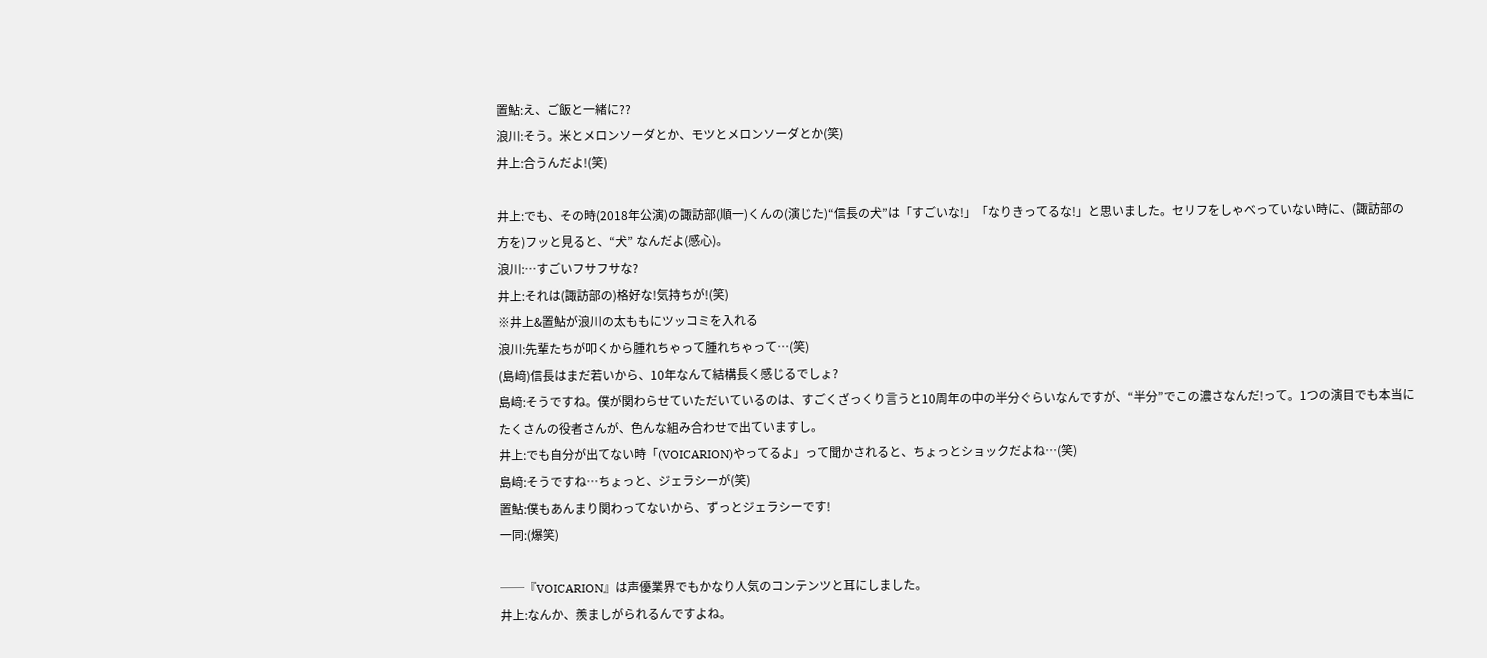置鮎:え、ご飯と一緒に??
浪川:そう。米とメロンソーダとか、モツとメロンソーダとか(笑)
井上:合うんだよ!(笑)

井上:でも、その時(2018年公演)の諏訪部(順一)くんの(演じた)“信長の犬”は「すごいな!」「なりきってるな!」と思いました。セリフをしゃべっていない時に、(諏訪部の方を)フッと見ると、“犬” なんだよ(感心)。
浪川:…すごいフサフサな?
井上:それは(諏訪部の)格好な!気持ちが!(笑)
※井上&置鮎が浪川の太ももにツッコミを入れる
浪川:先輩たちが叩くから腫れちゃって腫れちゃって…(笑)
(島﨑)信長はまだ若いから、10年なんて結構長く感じるでしょ?
島﨑:そうですね。僕が関わらせていただいているのは、すごくざっくり言うと10周年の中の半分ぐらいなんですが、“半分”でこの濃さなんだ!って。1つの演目でも本当にたくさんの役者さんが、色んな組み合わせで出ていますし。
井上:でも自分が出てない時「(VOICARION)やってるよ」って聞かされると、ちょっとショックだよね…(笑)
島﨑:そうですね…ちょっと、ジェラシーが(笑)
置鮎:僕もあんまり関わってないから、ずっとジェラシーです!
一同:(爆笑)

──『VOICARION』は声優業界でもかなり人気のコンテンツと耳にしました。
井上:なんか、羨ましがられるんですよね。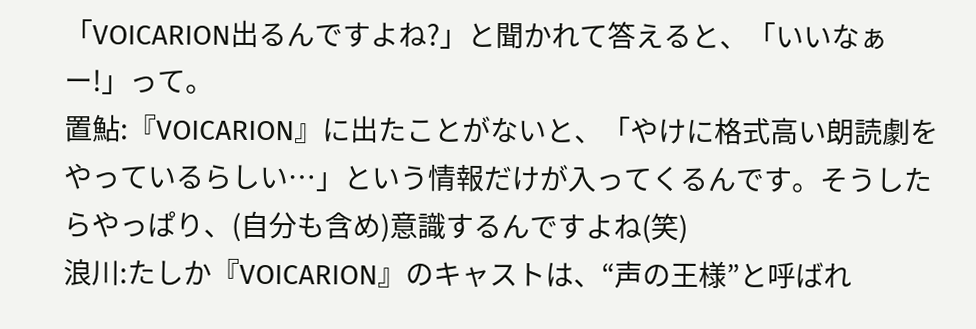「VOICARION出るんですよね?」と聞かれて答えると、「いいなぁー!」って。
置鮎:『VOICARION』に出たことがないと、「やけに格式高い朗読劇をやっているらしい…」という情報だけが入ってくるんです。そうしたらやっぱり、(自分も含め)意識するんですよね(笑)
浪川:たしか『VOICARION』のキャストは、“声の王様”と呼ばれ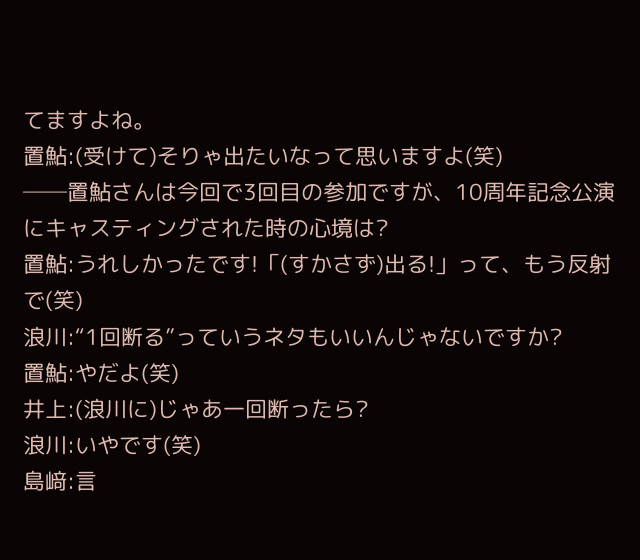てますよね。
置鮎:(受けて)そりゃ出たいなって思いますよ(笑)
──置鮎さんは今回で3回目の参加ですが、10周年記念公演にキャスティングされた時の心境は?
置鮎:うれしかったです!「(すかさず)出る!」って、もう反射で(笑)
浪川:“1回断る”っていうネタもいいんじゃないですか?
置鮎:やだよ(笑)
井上:(浪川に)じゃあ一回断ったら?
浪川:いやです(笑)
島﨑:言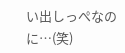い出しっぺなのに…(笑)